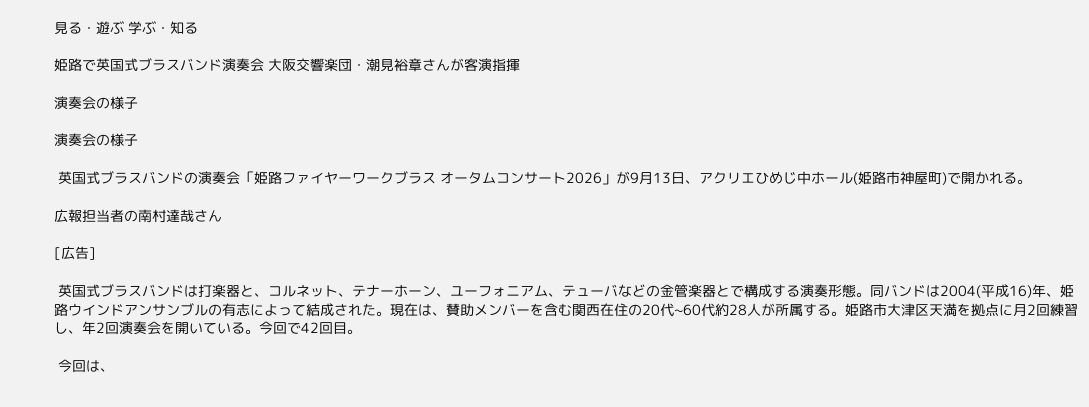見る・遊ぶ 学ぶ・知る

姫路で英国式ブラスバンド演奏会 大阪交響楽団・潮見裕章さんが客演指揮

演奏会の様子

演奏会の様子

 英国式ブラスバンドの演奏会「姫路ファイヤーワークブラス オータムコンサート2026」が9月13日、アクリエひめじ中ホール(姫路市神屋町)で開かれる。

広報担当者の南村達哉さん

[広告]

 英国式ブラスバンドは打楽器と、コルネット、テナーホーン、ユーフォニアム、テューバなどの金管楽器とで構成する演奏形態。同バンドは2004(平成16)年、姫路ウインドアンサンブルの有志によって結成された。現在は、賛助メンバーを含む関西在住の20代~60代約28人が所属する。姫路市大津区天満を拠点に月2回練習し、年2回演奏会を開いている。今回で42回目。

 今回は、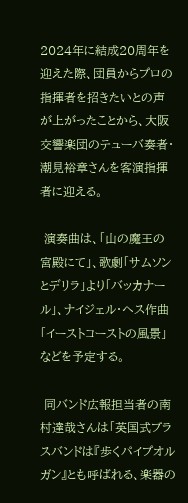2024年に結成20周年を迎えた際、団員からプロの指揮者を招きたいとの声が上がったことから、大阪交響楽団のテューバ奏者・潮見裕章さんを客演指揮者に迎える。

 演奏曲は、「山の魔王の宮殿にて」、歌劇「サムソンとデリラ」より「バッカナール」、ナイジェル・ヘス作曲「イーストコーストの風景」などを予定する。

 同バンド広報担当者の南村達哉さんは「英国式ブラスバンドは『歩くパイプオルガン』とも呼ばれる、楽器の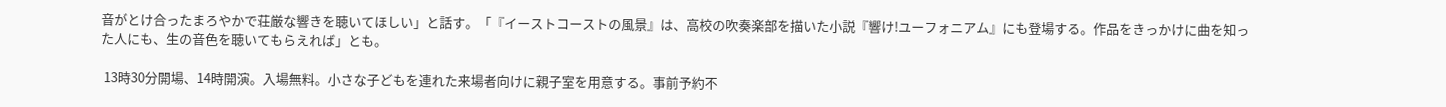音がとけ合ったまろやかで荘厳な響きを聴いてほしい」と話す。「『イーストコーストの風景』は、高校の吹奏楽部を描いた小説『響け!ユーフォニアム』にも登場する。作品をきっかけに曲を知った人にも、生の音色を聴いてもらえれば」とも。

 13時30分開場、14時開演。入場無料。小さな子どもを連れた来場者向けに親子室を用意する。事前予約不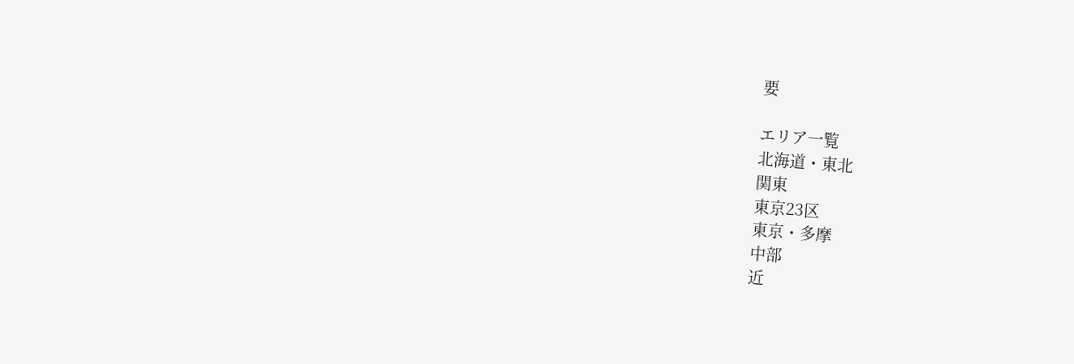要

エリア一覧
北海道・東北
関東
東京23区
東京・多摩
中部
近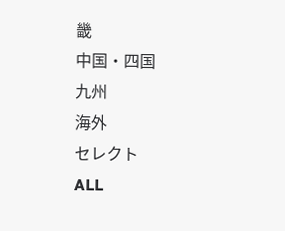畿
中国・四国
九州
海外
セレクト
ALL